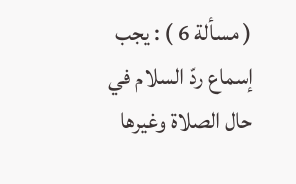( مسألة 6 ) : يجب إسماع ردّ السلام في حال الصلاة وغيرها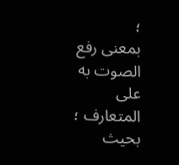؛
بمعنى رفع الصوت به على المتعارف ؛ بحيث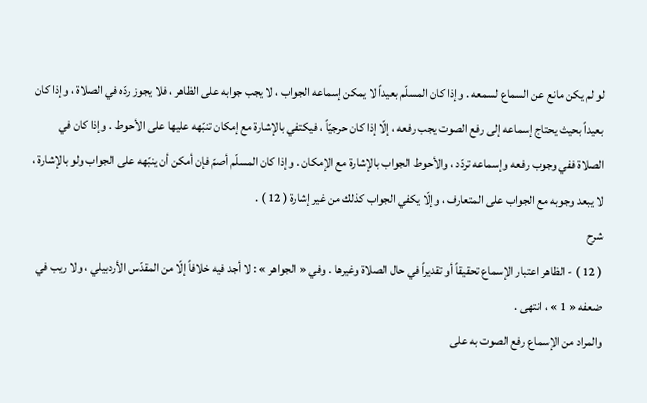لو لم يكن مانع عن السماع لسمعه . وإذا كان المسلّم بعيداً لا يمكن إسماعه الجواب ، لا يجب جوابه على الظاهر ، فلا يجوز ردّه في الصلاة ، وإذا كان بعيداً بحيث يحتاج إسماعه إلى رفع الصوت يجب رفعه ، إلّا إذا كان حرجيّاً ، فيكتفي بالإشارة مع إمكان تنبّهه عليها على الأحوط . وإذا كان في الصلاة ففي وجوب رفعه وإسماعه تردّد ، والأحوط الجواب بالإشارة مع الإمكان . وإذا كان المسلّم أصمّ فإن أمكن أن ينبّهه على الجواب ولو بالإشارة ، لا يبعد وجوبه مع الجواب على المتعارف ، وإلّا يكفي الجواب كذلك من غير إشارة ( 12 ) .
شرح
( 12 ) - الظاهر اعتبار الإسماع تحقيقاً أو تقديراً في حال الصلاة وغيرها . وفي « الجواهر » : لا أجد فيه خلافاً إلّا من المقدّس الأردبيلي ، ولا ريب في ضعفه « 1 » ، انتهى .
والمراد من الإسماع رفع الصوت به على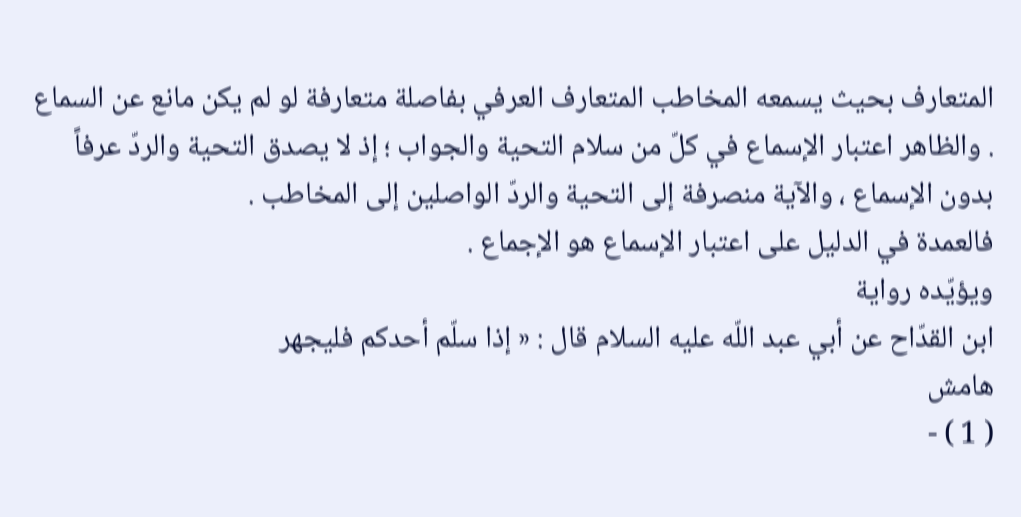المتعارف بحيث يسمعه المخاطب المتعارف العرفي بفاصلة متعارفة لو لم يكن مانع عن السماع . والظاهر اعتبار الإسماع في كلّ من سلام التحية والجواب ؛ إذ لا يصدق التحية والردّ عرفاً بدون الإسماع ، والآية منصرفة إلى التحية والردّ الواصلين إلى المخاطب .
فالعمدة في الدليل على اعتبار الإسماع هو الإجماع .
ويؤيّده رواية
ابن القدّاح عن أبي عبد اللّه عليه السلام قال : « إذا سلّم أحدكم فليجهر
هامش
( 1 ) -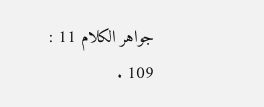جواهر الكلام 11 : 109 .